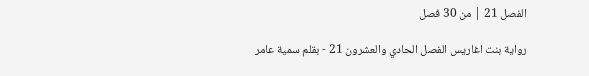الفصل 21 | من 30 فصل

رواية بنت اغاريس الفصل الحادي والعشرون 21 - بقلم سمية عامر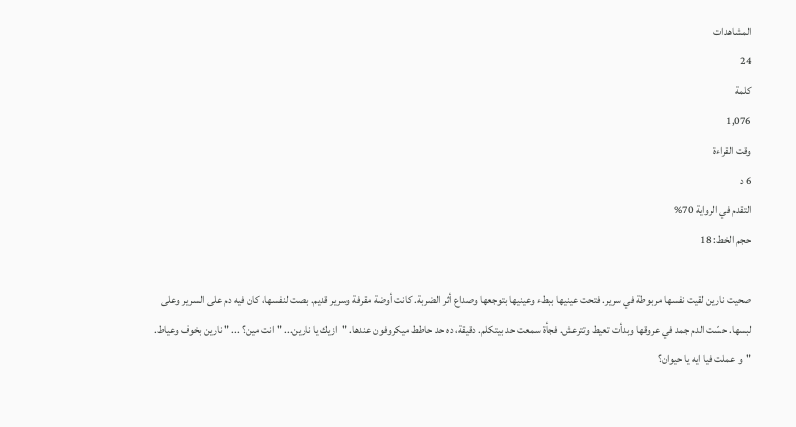المشاهدات
24
كلمة
1,076
وقت القراءة
6 د
التقدم في الرواية 70%
حجم الخط: 18

صحيت نارين لقيت نفسها مربوطة في سرير. فتحت عينيها ببطء وعينيها بتوجعها وصداع أثر الضربة. كانت أوضة مقرفة وسرير قديم. بصت لنفسها، كان فيه دم على السرير وعلى لبسها. حسّت الدم جمد في عروقها وبدأت تعيط وتترعش. فجأة سمعت حد بيتكلم. دقيقة، ده حد حاطط ميكروفون عندها. "ازيك يا نارين... "انت مين؟ ... " نارين بخوف وعياط. "و عملت فيا ايه يا حيوان؟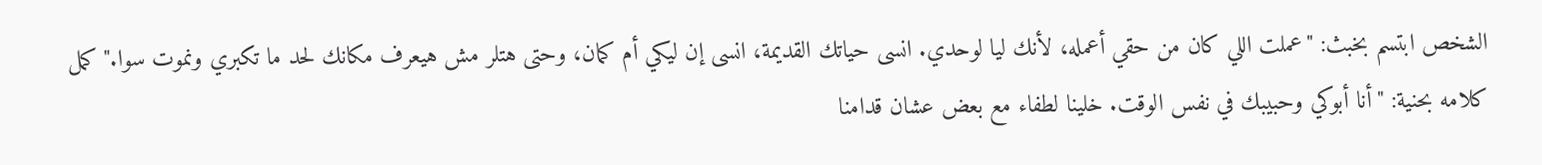الشخص ابتسم بخبث: "عملت اللي كان من حقي أعمله، لأنك ليا لوحدي. انسى حياتك القديمة، انسى إن ليكي أم كمان، وحتى هتلر مش هيعرف مكانك لحد ما تكبري ونموت سوا." كمل كلامه بحنية: "أنا أبوكي وحبيبك في نفس الوقت. خلينا لطفاء مع بعض عشان قدامنا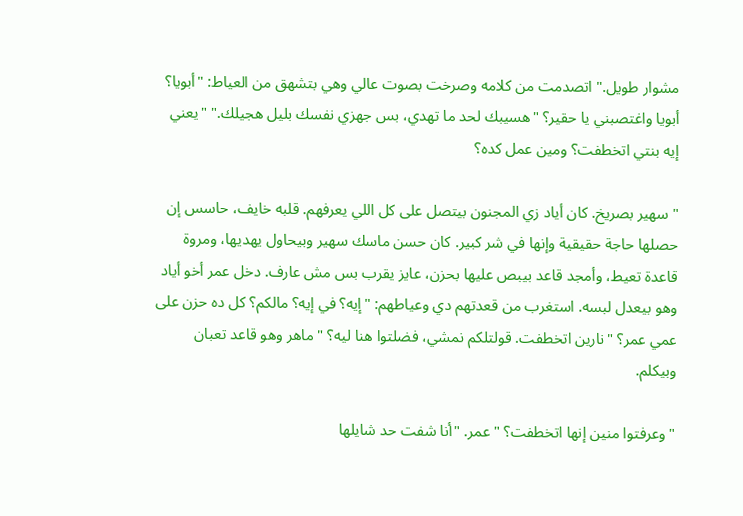مشوار طويل." اتصدمت من كلامه وصرخت بصوت عالي وهي بتشهق من العياط: "أبويا؟ أبويا واغتصبني يا حقير؟ "هسيبك لحد ما تهدي، بس جهزي نفسك بليل هجيلك." "يعني إيه بنتي اتخطفت؟ ومين عمل كده؟

" سهير بصريخ. كان أياد زي المجنون بيتصل على كل اللي يعرفهم. قلبه خايف، حاسس إن حصلها حاجة حقيقية وإنها في شر كبير. كان حسن ماسك سهير وبيحاول يهديها، ومروة قاعدة تعيط، وأمجد قاعد بيبص عليها بحزن، عايز يقرب بس مش عارف. دخل عمر أخو أياد وهو بيعدل لبسه. استغرب من قعدتهم دي وعياطهم: "إيه؟ في إيه؟ مالكم؟ كل ده حزن على عمي عمر؟ "نارين اتخطفت. قولتلكم نمشي، فضلتوا هنا ليه؟ " ماهر وهو قاعد تعبان وبيكلم.

"وعرفتوا منين إنها اتخطفت؟ " عمر. "أنا شفت حد شايلها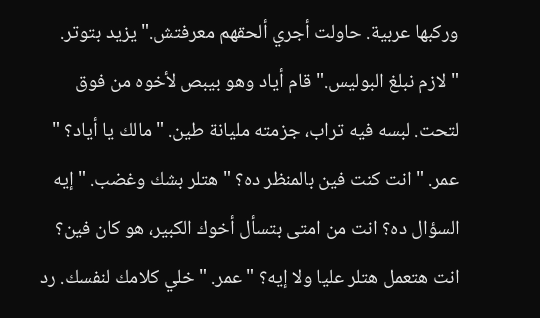وركبها عربية. حاولت أجري ألحقهم معرفتش." يزيد بتوتر. "لازم نبلغ البوليس." قام أياد وهو بيبص لأخوه من فوق لتحت. لبسه فيه تراب، جزمته مليانة طين. "مالك يا أياد؟ " عمر. "انت كنت فين بالمنظر ده؟ " هتلر بشك وغضب. "إيه السؤال ده؟ انت من امتى بتسأل أخوك الكبير، هو كان فين؟ انت هتعمل هتلر عليا ولا إيه؟ " عمر. "خلي كلامك لنفسك. رد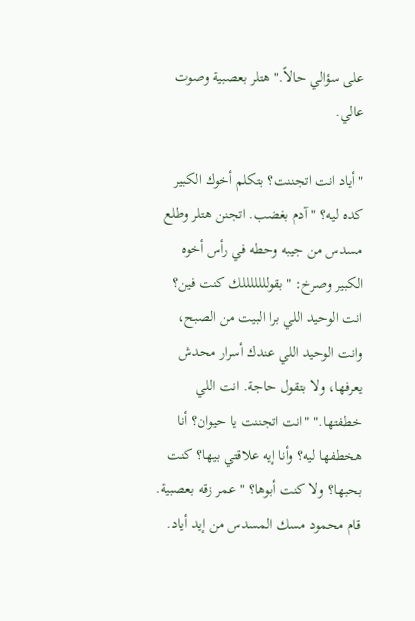على سؤالي حالاً." هتلر بعصبية وصوت عالي.

"أياد انت اتجننت؟ بتكلم أخوك الكبير كده ليه؟ " آدم بغضب. اتجنن هتلر وطلع مسدس من جيبه وحطه في رأس أخوه الكبير وصرخ: "بقولللللللك كنت فين؟ انت الوحيد اللي برا البيت من الصبح، وانت الوحيد اللي عندك أسرار محدش يعرفها، ولا بتقول حاجة. انت اللي خطفتها." "انت اتجننت يا حيوان؟ أنا هخطفها ليه؟ وأنا إيه علاقتي بيها؟ كنت بحبها؟ ولا كنت أبوها؟ " عمر زقه بعصبية. قام محمود مسك المسدس من إيد أياد.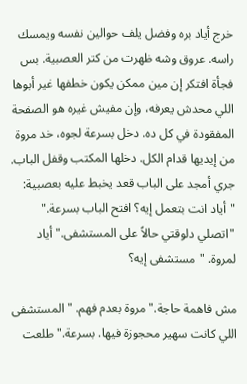خرج أياد بره وفضل يلف حوالين نفسه ويمسك راسه. عروق وشه ظهرت من كتر العصبية. بس فجأة افتكر إن مين ممكن يكون خطفها غير أبوها اللي محدش يعرفه، وإن مفيش غيره هو الصفحة المفقودة في كل ده. دخل بسرعة لجوه، خد مروة من إيديها قدام الكل. دخلها المكتب وقفل الباب. جري أمجد على الباب قعد يخبط عليه بعصبية: "أياد انت بتعمل إيه؟ افتح الباب بسرعة." "اتصلي دلوقتي حالاً على المستشفى." أياد لمروة. "مستشفى إيه؟

مش فاهمة حاجة." مروة بعدم فهم. "المستشفى اللي كانت سهير محجوزة فيها. بسرعة." طلعت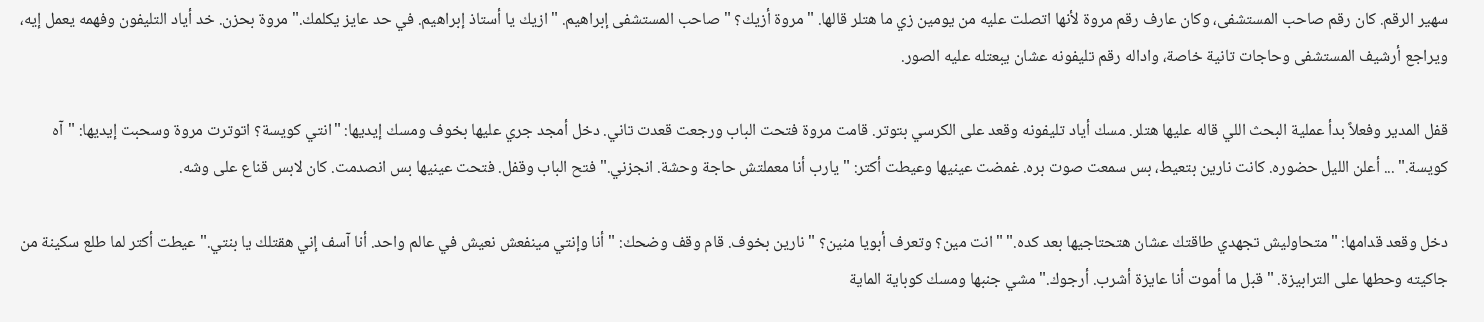سهير الرقم. كان رقم صاحب المستشفى، وكان عارف رقم مروة لأنها اتصلت عليه من يومين زي ما هتلر قالها. "مروة أزيك؟ " صاحب المستشفى إبراهيم. "ازيك يا أستاذ إبراهيم. في حد عايز يكلمك." مروة بحزن. خد أياد التليفون وفهمه يعمل إيه، ويراجع أرشيف المستشفى وحاجات تانية خاصة، واداله رقم تليفونه عشان يبعتله عليه الصور.

قفل المدير وفعلاً بدأ عملية البحث اللي قاله عليها هتلر. مسك أياد تليفونه وقعد على الكرسي بتوتر. قامت مروة فتحت الباب ورجعت قعدت تاني. دخل أمجد جري عليها بخوف ومسك إيديها: "انتي كويسة؟ اتوترت مروة وسحبت إيديها: "آه كويسة." ... أعلن الليل حضوره. كانت نارين بتعيط، بس سمعت صوت بره. غمضت عينيها وعيطت أكتر: "يارب أنا معملتش حاجة وحشة. انجزني." فتح الباب وقفل. فتحت عينيها بس انصدمت. كان لابس قناع على وشه.

دخل وقعد قدامها: "متحاوليش تجهدي طاقتك عشان هتحتاجيها بعد كده." "انت مين؟ وتعرف أبويا منين؟ " نارين بخوف. قام وقف وضحك: "أنا وإنتي مينفعش نعيش في عالم واحد. أنا آسف إني هقتلك يا بنتي." عيطت أكتر لما طلع سكينة من جاكيته وحطها على الترابيزة. "قبل ما أموت أنا عايزة أشرب. أرجوك." مشي جنبها ومسك كوباية الماية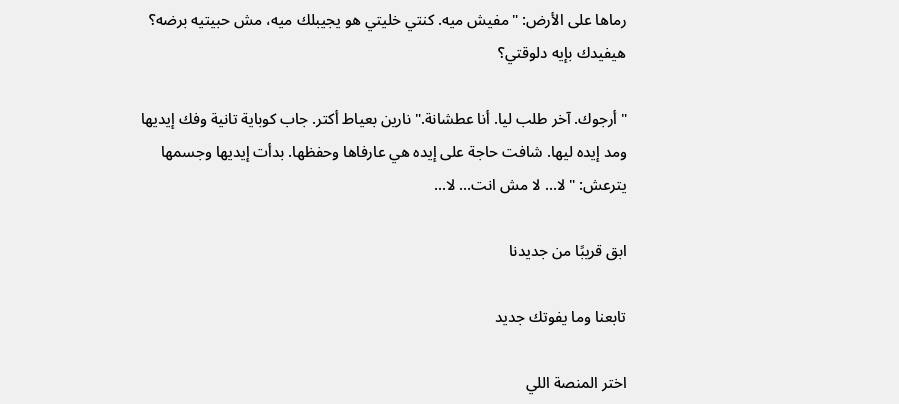رماها على الأرض: "مفيش ميه. كنتي خليتي هو يجيبلك ميه، مش حبيتيه برضه؟ هيفيدك بإيه دلوقتي؟

"أرجوك. آخر طلب ليا. أنا عطشانة." نارين بعياط أكتر. جاب كوباية تانية وفك إيديها ومد إيده ليها. شافت حاجة على إيده هي عارفاها وحفظها. بدأت إيديها وجسمها يترعش: "لا... لا مش انت... لا...

ابق قريبًا من جديدنا

تابعنا وما يفوتك جديد

اختر المنصة اللي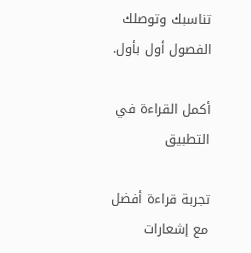تناسبك وتوصلك الفصول أول بأول.

أكمل القراءة في التطبيق

تجربة قراءة أفضل مع إشعارات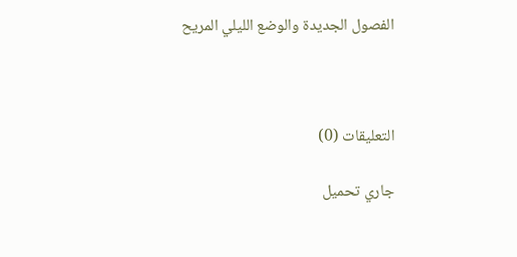الفصول الجديدة والوضع الليلي المريح



التعليقات (0)

جاري تحميل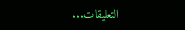التعليقات...